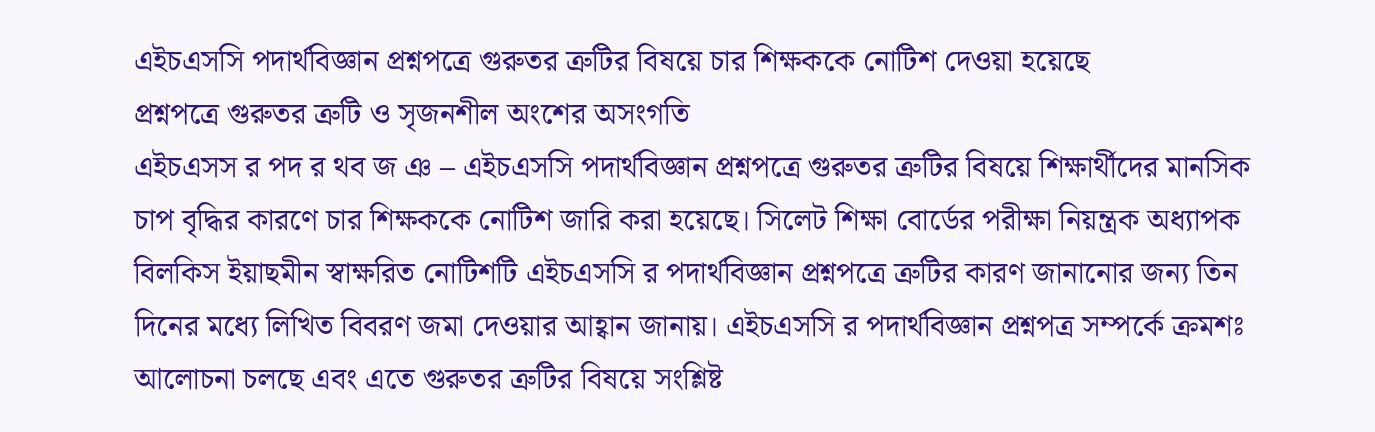এইচএসসি পদার্থবিজ্ঞান প্রশ্নপত্রে গুরুতর ত্রুটির বিষয়ে চার শিক্ষককে নোটিশ দেওয়া হয়েছে
প্রশ্নপত্রে গুরুতর ত্রুটি ও সৃজনশীল অংশের অসংগতি
এইচএসস র পদ র থব জ ঞ – এইচএসসি পদার্থবিজ্ঞান প্রশ্নপত্রে গুরুতর ত্রুটির বিষয়ে শিক্ষার্থীদের মানসিক চাপ বৃদ্ধির কারণে চার শিক্ষককে নোটিশ জারি করা হয়েছে। সিলেট শিক্ষা বোর্ডের পরীক্ষা নিয়ন্ত্রক অধ্যাপক বিলকিস ইয়াছমীন স্বাক্ষরিত নোটিশটি এইচএসসি র পদার্থবিজ্ঞান প্রশ্নপত্রে ত্রুটির কারণ জানানোর জন্য তিন দিনের মধ্যে লিখিত বিবরণ জমা দেওয়ার আহ্বান জানায়। এইচএসসি র পদার্থবিজ্ঞান প্রশ্নপত্র সম্পর্কে ক্রমশঃ আলোচনা চলছে এবং এতে গুরুতর ত্রুটির বিষয়ে সংশ্লিষ্ট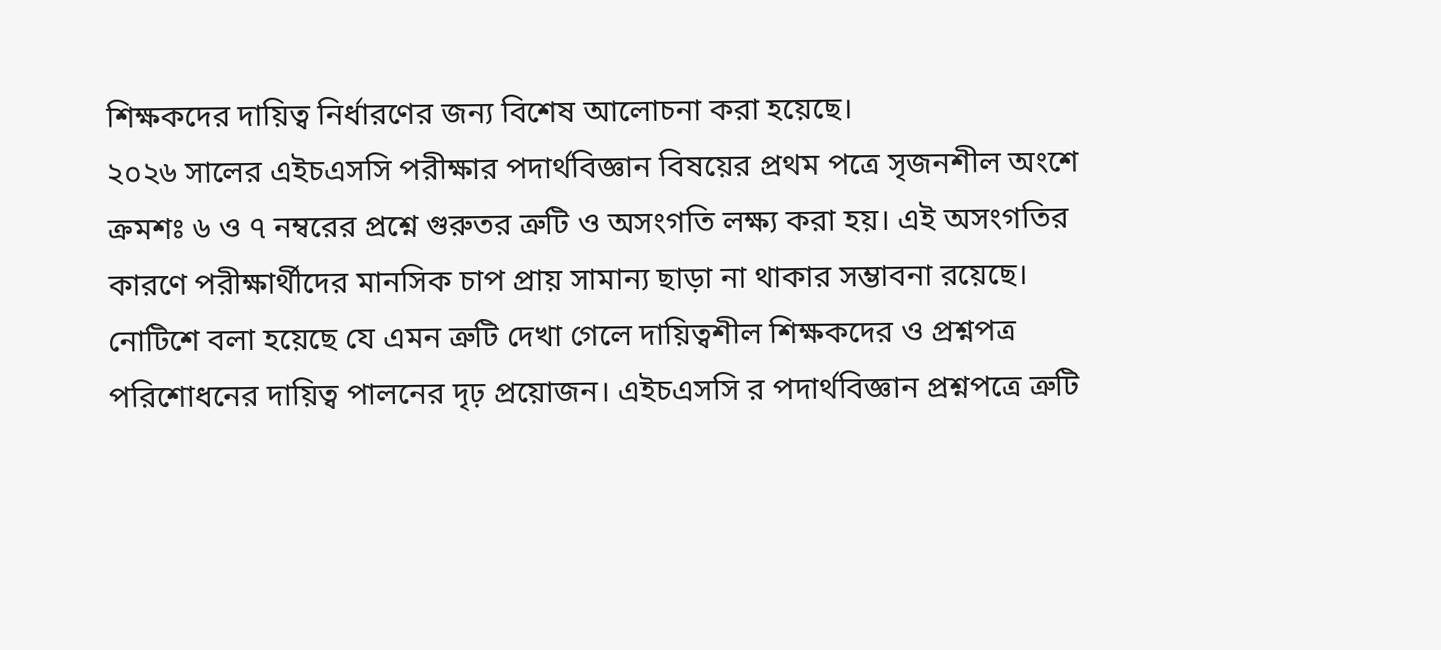শিক্ষকদের দায়িত্ব নির্ধারণের জন্য বিশেষ আলোচনা করা হয়েছে।
২০২৬ সালের এইচএসসি পরীক্ষার পদার্থবিজ্ঞান বিষয়ের প্রথম পত্রে সৃজনশীল অংশে ক্রমশঃ ৬ ও ৭ নম্বরের প্রশ্নে গুরুতর ত্রুটি ও অসংগতি লক্ষ্য করা হয়। এই অসংগতির কারণে পরীক্ষার্থীদের মানসিক চাপ প্রায় সামান্য ছাড়া না থাকার সম্ভাবনা রয়েছে। নোটিশে বলা হয়েছে যে এমন ত্রুটি দেখা গেলে দায়িত্বশীল শিক্ষকদের ও প্রশ্নপত্র পরিশোধনের দায়িত্ব পালনের দৃঢ় প্রয়োজন। এইচএসসি র পদার্থবিজ্ঞান প্রশ্নপত্রে ত্রুটি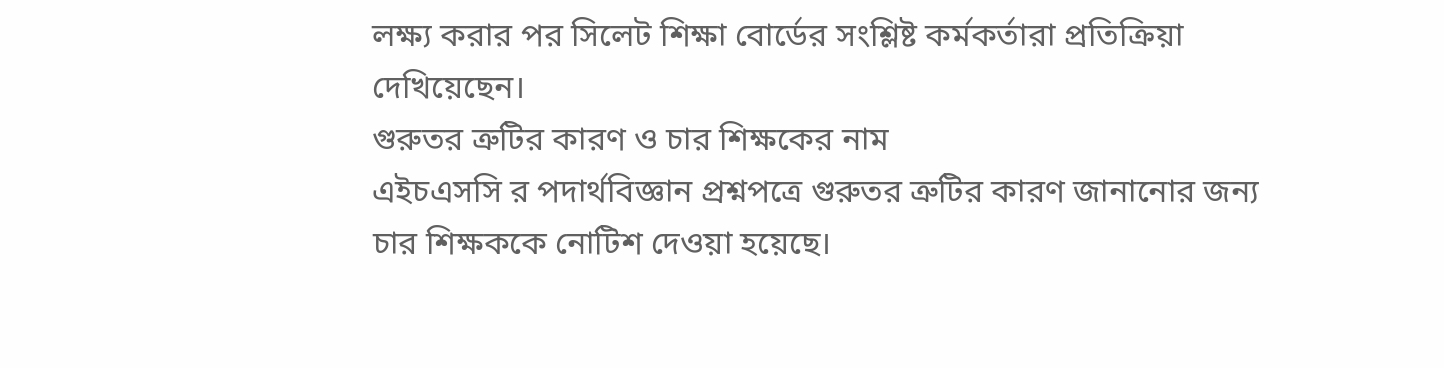লক্ষ্য করার পর সিলেট শিক্ষা বোর্ডের সংশ্লিষ্ট কর্মকর্তারা প্রতিক্রিয়া দেখিয়েছেন।
গুরুতর ত্রুটির কারণ ও চার শিক্ষকের নাম
এইচএসসি র পদার্থবিজ্ঞান প্রশ্নপত্রে গুরুতর ত্রুটির কারণ জানানোর জন্য চার শিক্ষককে নোটিশ দেওয়া হয়েছে।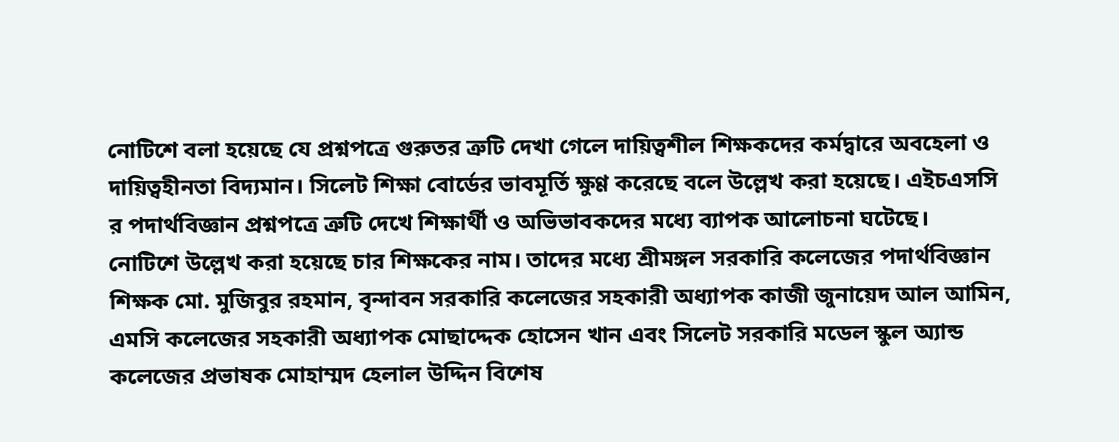নোটিশে বলা হয়েছে যে প্রশ্নপত্রে গুরুতর ত্রুটি দেখা গেলে দায়িত্বশীল শিক্ষকদের কর্মদ্বারে অবহেলা ও দায়িত্বহীনতা বিদ্যমান। সিলেট শিক্ষা বোর্ডের ভাবমূর্তি ক্ষুণ্ণ করেছে বলে উল্লেখ করা হয়েছে। এইচএসসি র পদার্থবিজ্ঞান প্রশ্নপত্রে ত্রুটি দেখে শিক্ষার্থী ও অভিভাবকদের মধ্যে ব্যাপক আলোচনা ঘটেছে।
নোটিশে উল্লেখ করা হয়েছে চার শিক্ষকের নাম। তাদের মধ্যে শ্রীমঙ্গল সরকারি কলেজের পদার্থবিজ্ঞান শিক্ষক মো. মুজিবুর রহমান, বৃন্দাবন সরকারি কলেজের সহকারী অধ্যাপক কাজী জুনায়েদ আল আমিন, এমসি কলেজের সহকারী অধ্যাপক মোছাদ্দেক হোসেন খান এবং সিলেট সরকারি মডেল স্কুল অ্যান্ড কলেজের প্রভাষক মোহাম্মদ হেলাল উদ্দিন বিশেষ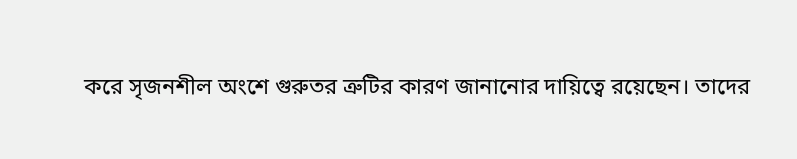করে সৃজনশীল অংশে গুরুতর ত্রুটির কারণ জানানোর দায়িত্বে রয়েছেন। তাদের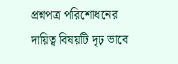প্রশ্নপত্র পরিশোধনের দায়িত্ব বিষয়টি দৃঢ় ভাবে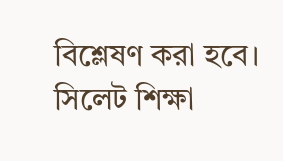বিশ্লেষণ করা হবে।
সিলেট শিক্ষা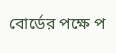বোর্ডের পক্ষে প